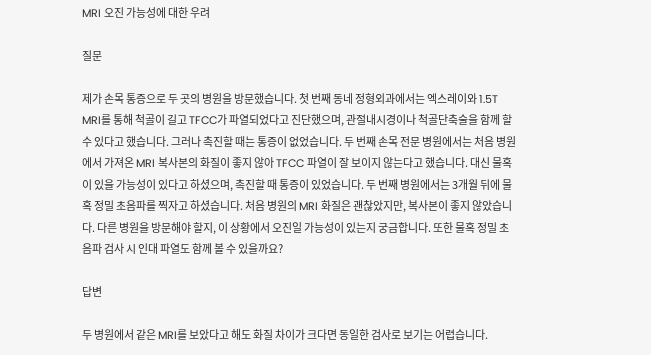MRI 오진 가능성에 대한 우려

질문

제가 손목 통증으로 두 곳의 병원을 방문했습니다. 첫 번째 동네 정형외과에서는 엑스레이와 1.5T MRI를 통해 척골이 길고 TFCC가 파열되었다고 진단했으며, 관절내시경이나 척골단축술을 함께 할 수 있다고 했습니다. 그러나 촉진할 때는 통증이 없었습니다. 두 번째 손목 전문 병원에서는 처음 병원에서 가져온 MRI 복사본의 화질이 좋지 않아 TFCC 파열이 잘 보이지 않는다고 했습니다. 대신 물혹이 있을 가능성이 있다고 하셨으며, 촉진할 때 통증이 있었습니다. 두 번째 병원에서는 3개월 뒤에 물혹 정밀 초음파를 찍자고 하셨습니다. 처음 병원의 MRI 화질은 괜찮았지만, 복사본이 좋지 않았습니다. 다른 병원을 방문해야 할지, 이 상황에서 오진일 가능성이 있는지 궁금합니다. 또한 물혹 정밀 초음파 검사 시 인대 파열도 함께 볼 수 있을까요?

답변

두 병원에서 같은 MRI를 보았다고 해도 화질 차이가 크다면 동일한 검사로 보기는 어렵습니다.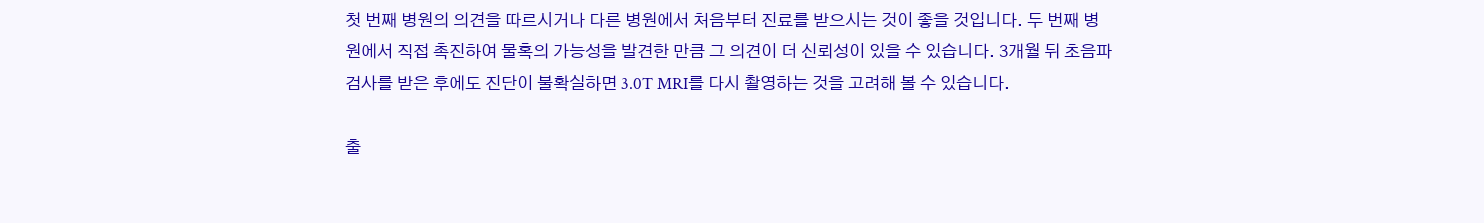첫 번째 병원의 의견을 따르시거나 다른 병원에서 처음부터 진료를 받으시는 것이 좋을 것입니다. 두 번째 병원에서 직접 촉진하여 물혹의 가능성을 발견한 만큼 그 의견이 더 신뢰성이 있을 수 있습니다. 3개월 뒤 초음파 검사를 받은 후에도 진단이 불확실하면 3.0T MRI를 다시 촬영하는 것을 고려해 볼 수 있습니다.

출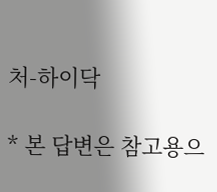처-하이닥

* 본 답변은 참고용으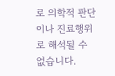로 의학적 판단이나 진료행위로 해석될 수 없습니다.